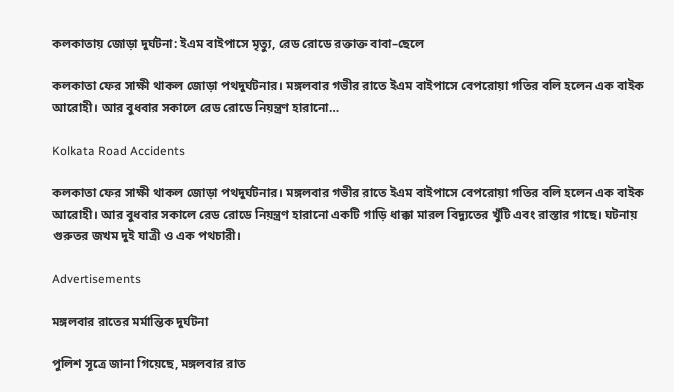কলকাতায় জোড়া দুর্ঘটনা: ইএম বাইপাসে মৃত্যু, রেড রোডে রক্তাক্ত বাবা–ছেলে

কলকাতা ফের সাক্ষী থাকল জোড়া পথদুর্ঘটনার। মঙ্গলবার গভীর রাতে ইএম বাইপাসে বেপরোয়া গতির বলি হলেন এক বাইক আরোহী। আর বুধবার সকালে রেড রোডে নিয়ন্ত্রণ হারানো…

Kolkata Road Accidents

কলকাতা ফের সাক্ষী থাকল জোড়া পথদুর্ঘটনার। মঙ্গলবার গভীর রাতে ইএম বাইপাসে বেপরোয়া গতির বলি হলেন এক বাইক আরোহী। আর বুধবার সকালে রেড রোডে নিয়ন্ত্রণ হারানো একটি গাড়ি ধাক্কা মারল বিদ্যুতের খুঁটি এবং রাস্তার গাছে। ঘটনায় গুরুতর জখম দুই যাত্রী ও এক পথচারী।

Advertisements

মঙ্গলবার রাতের মর্মান্তিক দুর্ঘটনা

পুলিশ সূত্রে জানা গিয়েছে, মঙ্গলবার রাত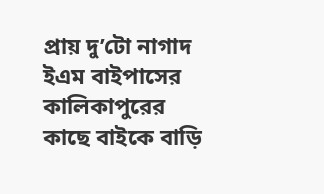প্রায় দু’টো নাগাদ ইএম বাইপাসের কালিকাপুরের কাছে বাইকে বাড়ি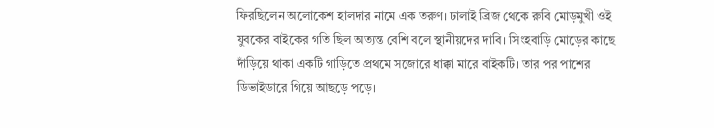ফিরছিলেন অলোকেশ হালদার নামে এক তরুণ। ঢালাই ব্রিজ থেকে রুবি মোড়মুখী ওই যুবকের বাইকের গতি ছিল অত্যন্ত বেশি বলে স্থানীয়দের দাবি। সিংহবাড়ি মোড়ের কাছে দাঁড়িয়ে থাকা একটি গাড়িতে প্রথমে সজোরে ধাক্কা মারে বাইকটি। তার পর পাশের ডিভাইডারে গিয়ে আছড়ে পড়ে।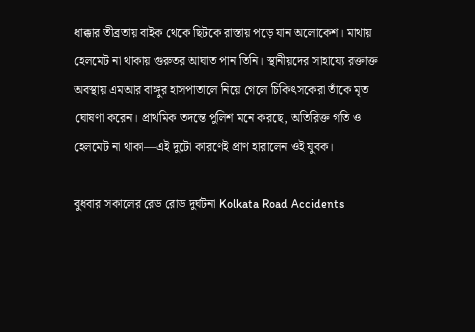ধাক্কার তীব্রতায় বাইক থেকে ছিটকে রাস্তায় পড়ে যান অলোকেশ। মাথায় হেলমেট না থাকায় গুরুতর আঘাত পান তিনি। স্থানীয়দের সাহায্যে রক্তাক্ত অবস্থায় এমআর বাঙ্গুর হাসপাতালে নিয়ে গেলে চিকিৎসকেরা তাঁকে মৃত ঘোষণা করেন। প্রাথমিক তদন্তে পুলিশ মনে করছে, অতিরিক্ত গতি ও হেলমেট না থাকা—এই দুটো কারণেই প্রাণ হারালেন ওই যুবক।

বুধবার সকালের রেড রোড দুর্ঘটনা Kolkata Road Accidents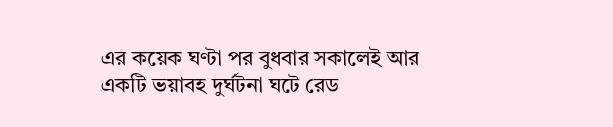এর কয়েক ঘণ্টা পর বুধবার সকালেই আর একটি ভয়াবহ দুর্ঘটনা ঘটে রেড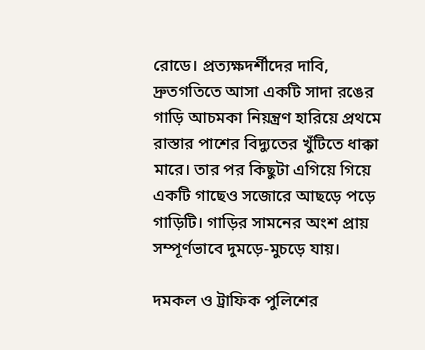রোডে। প্রত্যক্ষদর্শীদের দাবি, দ্রুতগতিতে আসা একটি সাদা রঙের গাড়ি আচমকা নিয়ন্ত্রণ হারিয়ে প্রথমে রাস্তার পাশের বিদ্যুতের খুঁটিতে ধাক্কা মারে। তার পর কিছুটা এগিয়ে গিয়ে একটি গাছেও সজোরে আছড়ে পড়ে গাড়িটি। গাড়ির সামনের অংশ প্রায় সম্পূর্ণভাবে দুমড়ে-মুচড়ে যায়।

দমকল ও ট্রাফিক পুলিশের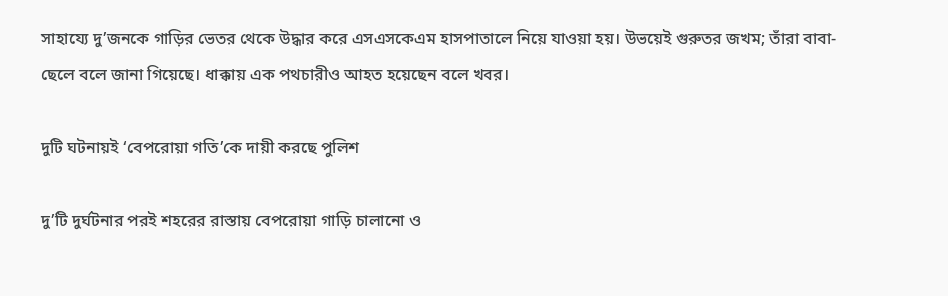সাহায্যে দু’জনকে গাড়ির ভেতর থেকে উদ্ধার করে এসএসকেএম হাসপাতালে নিয়ে যাওয়া হয়। উভয়েই গুরুতর জখম; তাঁরা বাবা-ছেলে বলে জানা গিয়েছে। ধাক্কায় এক পথচারীও আহত হয়েছেন বলে খবর।

দুটি ঘটনায়ই ‘বেপরোয়া গতি’কে দায়ী করছে পুলিশ

দু’টি দুর্ঘটনার পরই শহরের রাস্তায় বেপরোয়া গাড়ি চালানো ও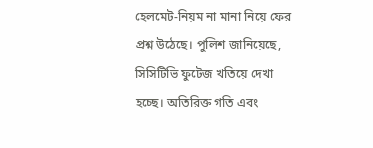হেলমেট-নিয়ম না মানা নিয়ে ফের প্রশ্ন উঠেছে। পুলিশ জানিয়েছে, সিসিটিভি ফুটেজ খতিয়ে দেখা হচ্ছে। অতিরিক্ত গতি এবং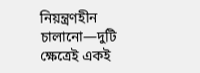নিয়ন্ত্রণহীন চালানো—দুটি ক্ষেত্রেই একই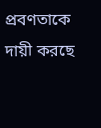প্রবণতাকে দায়ী করছে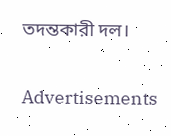তদন্তকারী দল।

Advertisements